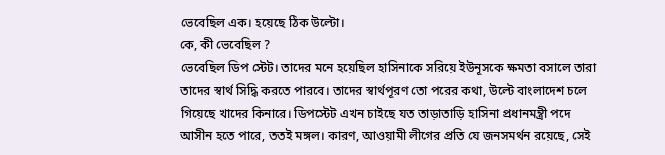ভেবেছিল এক। হয়েছে ঠিক উল্টো।
কে, কী ভেবেছিল ?
ভেবেছিল ডিপ স্টেট। তাদের মনে হয়েছিল হাসিনাকে সরিয়ে ইউনূসকে ক্ষমতা বসালে তারা তাদের স্বার্থ সিদ্ধি করতে পারবে। তাদের স্বার্থপূরণ তো পরের কথা, উল্টে বাংলাদেশ চলে গিয়েছে খাদের কিনারে। ডিপস্টেট এখন চাইছে যত তাড়াতাড়ি হাসিনা প্রধানমন্ত্রী পদে আসীন হতে পারে, ততই মঙ্গল। কারণ, আওয়ামী লীগের প্রতি যে জনসমর্থন রয়েছে, সেই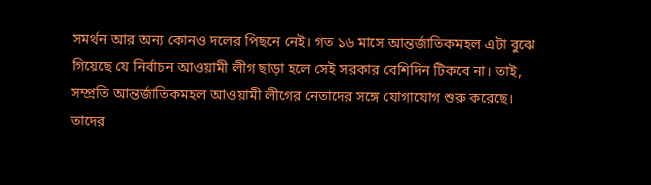সমর্থন আর অন্য কোনও দলের পিছনে নেই। গত ১৬ মাসে আন্তর্জাতিকমহল এটা বুঝে গিয়েছে যে নির্বাচন আওয়ামী লীগ ছাড়া হলে সেই সরকার বেশিদিন টিকবে না। তাই, সম্প্রতি আন্তর্জাতিকমহল আওয়ামী লীগের নেতাদের সঙ্গে যোগাযোগ শুরু করেছে। তাদের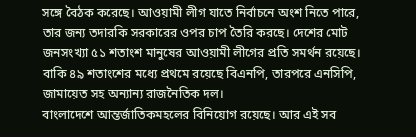সঙ্গে বৈঠক করেছে। আওয়ামী লীগ যাতে নির্বাচনে অংশ নিতে পারে, তার জন্য তদারকি সরকারের ওপর চাপ তৈরি করছে। দেশের মোট জনসংখ্যা ৫১ শতাংশ মানুষের আওয়ামী লীগের প্রতি সমর্থন রয়েছে। বাকি ৪৯ শতাংশের মধ্যে প্রথমে রয়েছে বিএনপি, তারপরে এনসিপি, জামায়েত সহ অন্যান্য রাজনৈতিক দল।
বাংলাদেশে আন্তর্জাতিকমহলের বিনিয়োগ রয়েছে। আর এই সব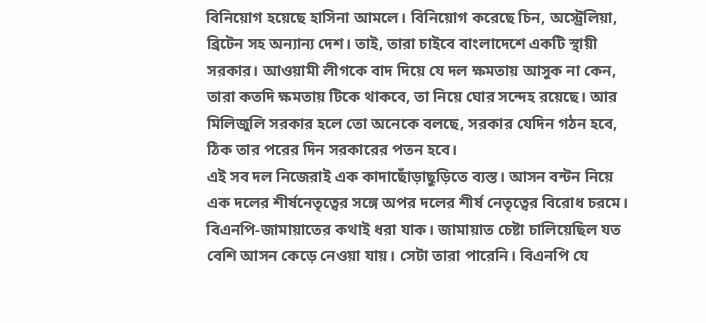বিনিয়োগ হয়েছে হাসিনা আমলে। বিনিয়োগ করেছে চিন, অস্ট্রেলিয়া, ব্রিটেন সহ অন্যান্য দেশ। তাই, তারা চাইবে বাংলাদেশে একটি স্থায়ী সরকার। আওয়ামী লীগকে বাদ দিয়ে যে দল ক্ষমতায় আসুক না কেন, তারা কতদি ক্ষমতায় টিকে থাকবে, তা নিয়ে ঘোর সন্দেহ রয়েছে। আর মিলিজুলি সরকার হলে তো অনেকে বলছে, সরকার যেদিন গঠন হবে, ঠিক তার পরের দিন সরকারের পতন হবে।
এই সব দল নিজেরাই এক কাদাছোঁড়াছুড়িতে ব্যস্ত। আসন বন্টন নিয়ে এক দলের শীর্ষনেতৃত্বের সঙ্গে অপর দলের শীর্ষ নেতৃত্বের বিরোধ চরমে। বিএনপি-জামায়াতের কথাই ধরা যাক। জামায়াত চেষ্টা চালিয়েছিল যত বেশি আসন কেড়ে নেওয়া যায়। সেটা তারা পারেনি। বিএনপি যে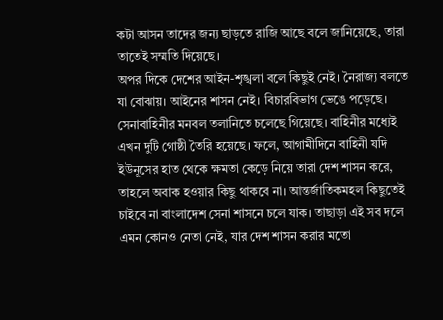কটা আসন তাদের জন্য ছাড়তে রাজি আছে বলে জানিয়েছে, তারা তাতেই সম্মতি দিয়েছে।
অপর দিকে দেশের আইন-শৃঙ্খলা বলে কিছুই নেই। নৈরাজ্য বলতে যা বোঝায়। আইনের শাসন নেই। বিচারবিভাগ ভেঙে পড়েছে। সেনাবাহিনীর মনবল তলানিতে চলেছে গিয়েছে। বাহিনীর মধ্যেই এখন দুটি গোষ্ঠী তৈরি হয়েছে। ফলে, আগামীদিনে বাহিনী যদি ইউনূসের হাত থেকে ক্ষমতা কেড়ে নিয়ে তারা দেশ শাসন করে, তাহলে অবাক হওয়ার কিছু থাকবে না। আন্তর্জাতিকমহল কিছুতেই চাইবে না বাংলাদেশ সেনা শাসনে চলে যাক। তাছাড়া এই সব দলে এমন কোনও নেতা নেই, যার দেশ শাসন করার মতো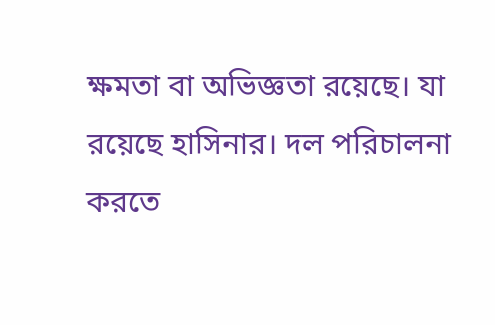ক্ষমতা বা অভিজ্ঞতা রয়েছে। যা রয়েছে হাসিনার। দল পরিচালনা করতে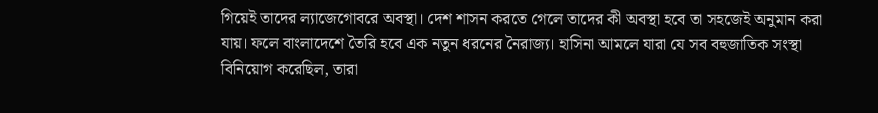গিয়েই তাদের ল্যাজেগোবরে অবস্থা। দেশ শাসন করতে গেলে তাদের কী অবস্থা হবে তা সহজেই অনুমান করা যায়। ফলে বাংলাদেশে তৈরি হবে এক নতুন ধরনের নৈরাজ্য। হাসিনা আমলে যারা যে সব বহুজাতিক সংস্থা বিনিয়োগ করেছিল, তারা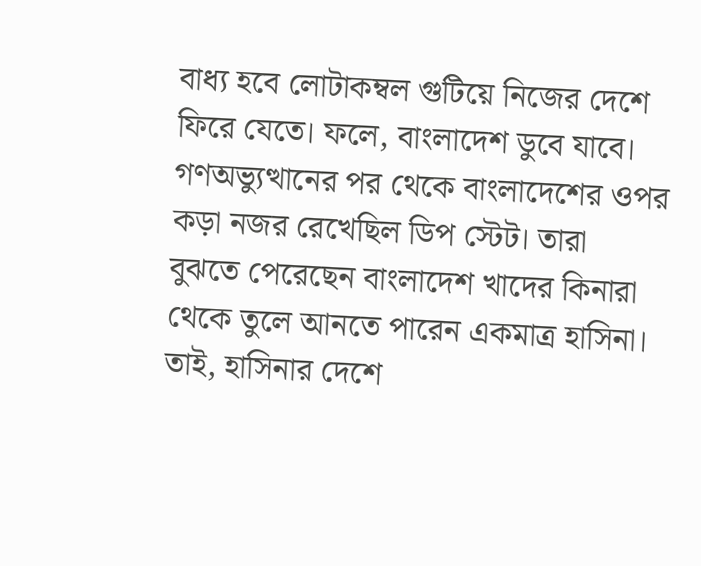বাধ্য হবে লোটাকম্বল গুটিয়ে নিজের দেশে ফিরে যেতে। ফলে, বাংলাদেশ ডুবে যাবে। গণঅভ্যুত্থানের পর থেকে বাংলাদেশের ওপর কড়া নজর রেখেছিল ডিপ স্টেট। তারা বুঝতে পেরেছেন বাংলাদেশ খাদের কিনারা থেকে তুলে আনতে পারেন একমাত্র হাসিনা। তাই, হাসিনার দেশে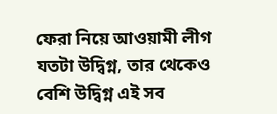ফেরা নিয়ে আওয়ামী লীগ যতটা উদ্বিগ্ন, তার থেকেও বেশি উদ্বিগ্ন এই সব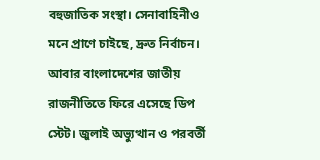বহুজাতিক সংস্থা। সেনাবাহিনীও মনে প্রাণে চাইছে, দ্রুত নির্বাচন।
আবার বাংলাদেশের জাতীয় রাজনীতিতে ফিরে এসেছে ডিপ স্টেট। জুলাই অভ্যুত্থান ও পরবর্তী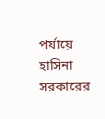পর্যায়ে হাসিনা সরকারের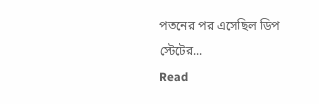পতনের পর এসেছিল ডিপ স্টেটের...
Read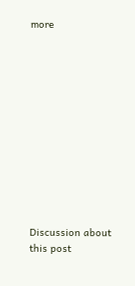more












Discussion about this post